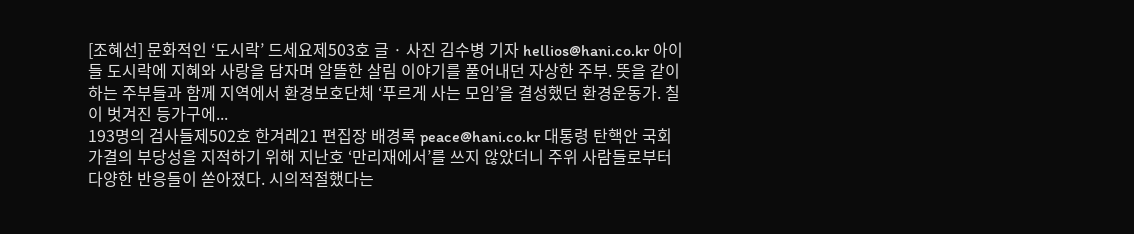[조혜선] 문화적인 ‘도시락’ 드세요제503호 글 · 사진 김수병 기자 hellios@hani.co.kr 아이들 도시락에 지혜와 사랑을 담자며 알뜰한 살림 이야기를 풀어내던 자상한 주부. 뜻을 같이하는 주부들과 함께 지역에서 환경보호단체 ‘푸르게 사는 모임’을 결성했던 환경운동가. 칠이 벗겨진 등가구에...
193명의 검사들제502호 한겨레21 편집장 배경록 peace@hani.co.kr 대통령 탄핵안 국회 가결의 부당성을 지적하기 위해 지난호 ‘만리재에서’를 쓰지 않았더니 주위 사람들로부터 다양한 반응들이 쏟아졌다. 시의적절했다는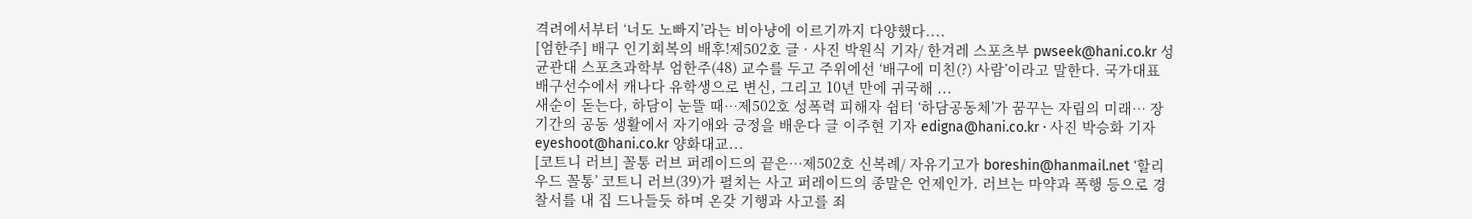격려에서부터 ‘너도 노빠지’라는 비아냥에 이르기까지 다양했다....
[엄한주] 배구 인기회복의 배후!제502호 글 · 사진 박원식 기자/ 한겨레 스포츠부 pwseek@hani.co.kr 성균관대 스포츠과학부 엄한주(48) 교수를 두고 주위에선 ‘배구에 미친(?) 사람’이라고 말한다. 국가대표 배구선수에서 캐나다 유학생으로 변신, 그리고 10년 만에 귀국해 ...
새순이 돋는다, 하담이 눈뜰 때…제502호 성폭력 피해자 쉼터 ‘하담공동체’가 꿈꾸는 자립의 미래… 장기간의 공동 생활에서 자기애와 긍정을 배운다 글 이주현 기자 edigna@hani.co.kr · 사진 박승화 기자 eyeshoot@hani.co.kr 양화대교...
[코트니 러브] 꼴통 러브 퍼레이드의 끝은…제502호 신복례/ 자유기고가 boreshin@hanmail.net ‘할리우드 꼴통’ 코트니 러브(39)가 펼치는 사고 퍼레이드의 종말은 언제인가. 러브는 마약과 폭행 등으로 경찰서를 내 집 드나들듯 하며 온갖 기행과 사고를 죄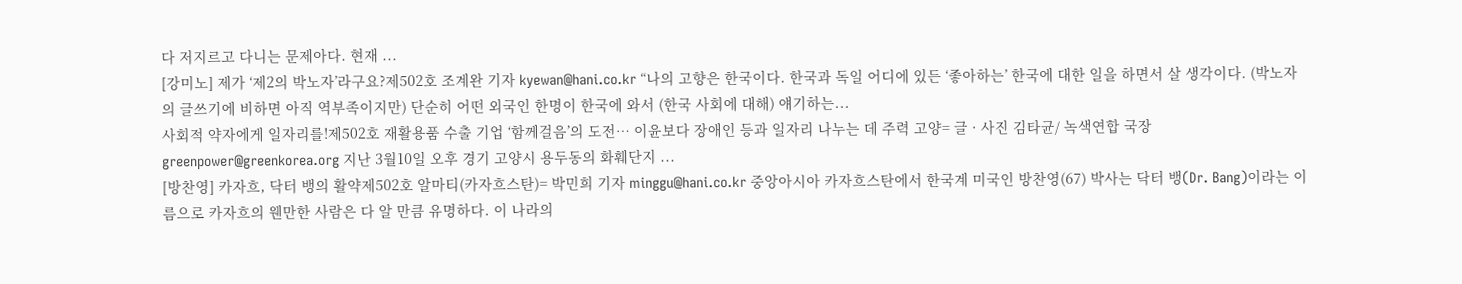다 저지르고 다니는 문제아다. 현재 ...
[강미노] 제가 ‘제2의 박노자’라구요?제502호 조계완 기자 kyewan@hani.co.kr “나의 고향은 한국이다. 한국과 독일 어디에 있든 ‘좋아하는’ 한국에 대한 일을 하면서 살 생각이다. (박노자의 글쓰기에 비하면 아직 역부족이지만) 단순히 어떤 외국인 한명이 한국에 와서 (한국 사회에 대해) 얘기하는...
사회적 약자에게 일자리를!제502호 재활용품 수출 기업 ‘함께걸음’의 도전… 이윤보다 장애인 등과 일자리 나누는 데 주력 고양= 글 · 사진 김타균/ 녹색연합 국장 greenpower@greenkorea.org 지난 3월10일 오후 경기 고양시 용두동의 화훼단지 ...
[방찬영] 카자흐, 닥터 뱅의 활약제502호 알마티(카자흐스탄)= 박민희 기자 minggu@hani.co.kr 중앙아시아 카자흐스탄에서 한국계 미국인 방찬영(67) 박사는 닥터 뱅(Dr. Bang)이라는 이름으로 카자흐의 웬만한 사람은 다 알 만큼 유명하다. 이 나라의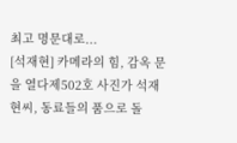최고 명문대로...
[석재현] 카메라의 힘, 감옥 문을 열다제502호 사진가 석재현씨, 동료들의 품으로 돌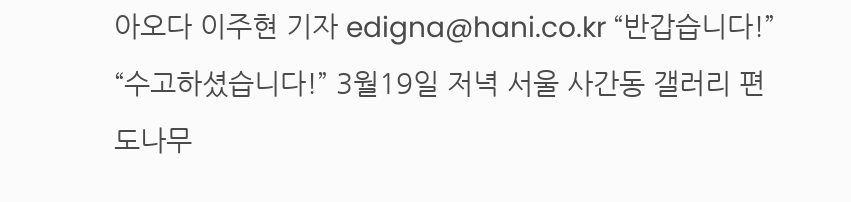아오다 이주현 기자 edigna@hani.co.kr “반갑습니다!” “수고하셨습니다!” 3월19일 저녁 서울 사간동 갤러리 편도나무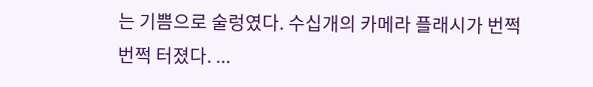는 기쁨으로 술렁였다. 수십개의 카메라 플래시가 번쩍번쩍 터졌다. ...